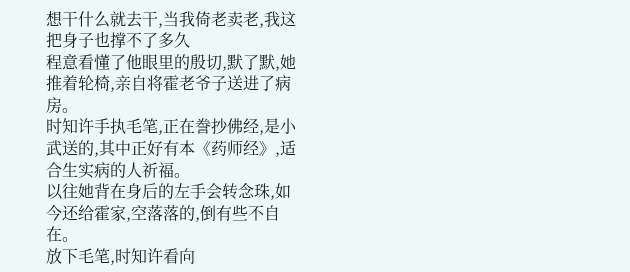想干什么就去干,当我倚老卖老,我这把身子也撑不了多久
程意看懂了他眼里的殷切,默了默,她推着轮椅,亲自将霍老爷子送进了病房。
时知许手执毛笔,正在誊抄佛经,是小武送的,其中正好有本《药师经》,适合生实病的人祈福。
以往她背在身后的左手会转念珠,如今还给霍家,空落落的,倒有些不自在。
放下毛笔,时知许看向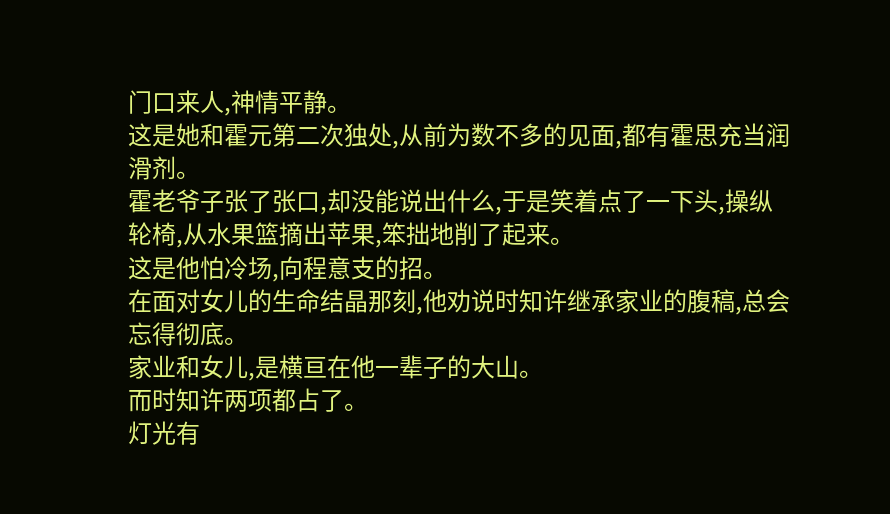门口来人,神情平静。
这是她和霍元第二次独处,从前为数不多的见面,都有霍思充当润滑剂。
霍老爷子张了张口,却没能说出什么,于是笑着点了一下头,操纵轮椅,从水果篮摘出苹果,笨拙地削了起来。
这是他怕冷场,向程意支的招。
在面对女儿的生命结晶那刻,他劝说时知许继承家业的腹稿,总会忘得彻底。
家业和女儿,是横亘在他一辈子的大山。
而时知许两项都占了。
灯光有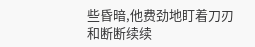些昏暗,他费劲地盯着刀刃和断断续续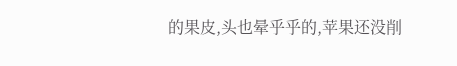的果皮,头也晕乎乎的,苹果还没削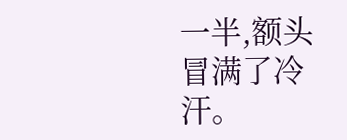一半,额头冒满了冷汗。